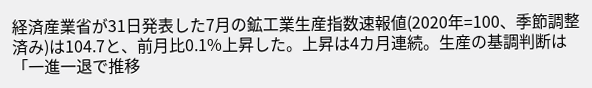経済産業省が31日発表した7月の鉱工業生産指数速報値(2020年=100、季節調整済み)は104.7と、前月比0.1%上昇した。上昇は4カ月連続。生産の基調判断は「一進一退で推移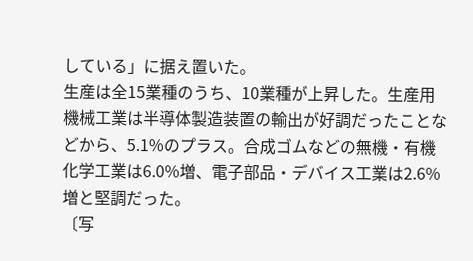している」に据え置いた。
生産は全15業種のうち、10業種が上昇した。生産用機械工業は半導体製造装置の輸出が好調だったことなどから、5.1%のプラス。合成ゴムなどの無機・有機化学工業は6.0%増、電子部品・デバイス工業は2.6%増と堅調だった。
〔写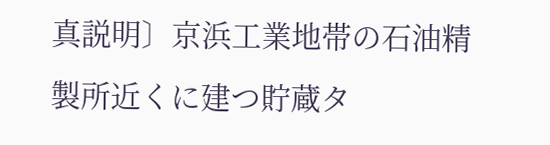真説明〕京浜工業地帯の石油精製所近くに建つ貯蔵タ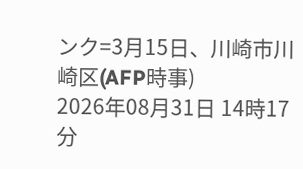ンク=3月15日、川崎市川崎区(AFP時事)
2026年08月31日 14時17分